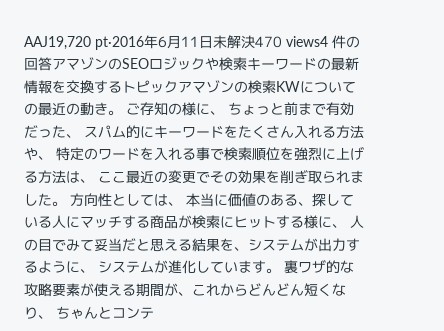AAJ19,720 pt·2016年6月11日未解決470 views4 件の回答アマゾンのSEOロジックや検索キーワードの最新情報を交換するトピックアマゾンの検索KWについての最近の動き。 ご存知の様に、 ちょっと前まで有効だった、 スパム的にキーワードをたくさん入れる方法や、 特定のワードを入れる事で検索順位を強烈に上げる方法は、 ここ最近の変更でその効果を削ぎ取られました。 方向性としては、 本当に価値のある、探している人にマッチする商品が検索にヒットする様に、 人の目でみて妥当だと思える結果を、システムが出力するように、 システムが進化しています。 裏ワザ的な攻略要素が使える期間が、これからどんどん短くなり、 ちゃんとコンテ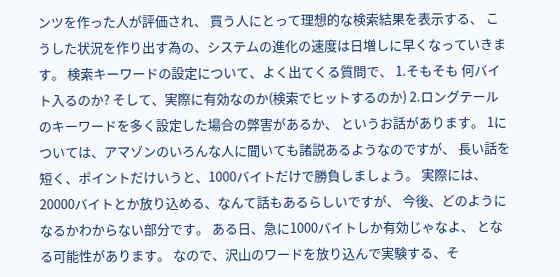ンツを作った人が評価され、 買う人にとって理想的な検索結果を表示する、 こうした状況を作り出す為の、システムの進化の速度は日増しに早くなっていきます。 検索キーワードの設定について、よく出てくる質問で、 1.そもそも 何バイト入るのか? そして、実際に有効なのか(検索でヒットするのか) 2.ロングテールのキーワードを多く設定した場合の弊害があるか、 というお話があります。 1については、アマゾンのいろんな人に聞いても諸説あるようなのですが、 長い話を短く、ポイントだけいうと、1000バイトだけで勝負しましょう。 実際には、20000バイトとか放り込める、なんて話もあるらしいですが、 今後、どのようになるかわからない部分です。 ある日、急に1000バイトしか有効じゃなよ、 となる可能性があります。 なので、沢山のワードを放り込んで実験する、そ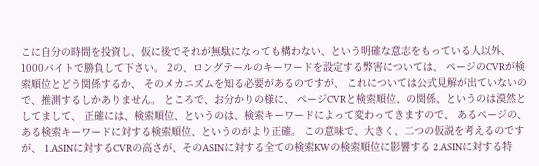こに自分の時間を投資し、仮に後でそれが無駄になっても構わない、という明確な意志をもっている人以外、1000バイトで勝負して下さい。 2の、ロングテールのキーワードを設定する弊害については、 ページのCVRが検索順位とどう関係するか、 そのメカニズムを知る必要があるのですが、 これについては公式見解が出ていないので、推測するしかありません。 ところで、お分かりの様に、 ページCVRと検索順位、の関係、というのは漠然としてまして、 正確には、検索順位、というのは、検索キーワードによって変わってきますので、 あるページの、ある検索キーワードに対する検索順位、というのがより正確。 この意味で、大きく、二つの仮説を考えるのですが、 1.ASINに対するCVRの高さが、そのASINに対する全ての検索KWの検索順位に影響する 2.ASINに対する特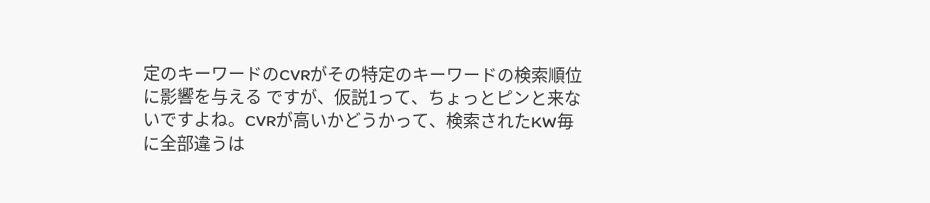定のキーワードのCVRがその特定のキーワードの検索順位に影響を与える ですが、仮説1って、ちょっとピンと来ないですよね。CVRが高いかどうかって、検索されたKW毎に全部違うは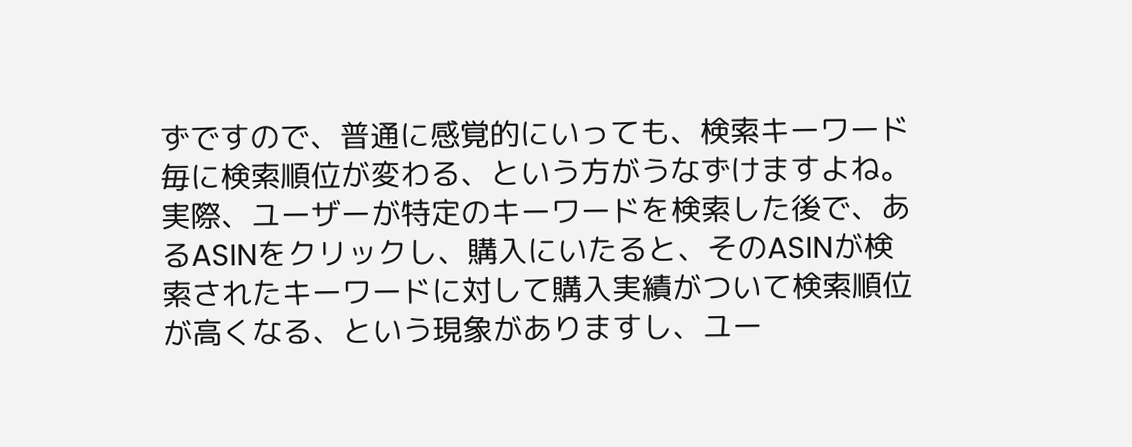ずですので、普通に感覚的にいっても、検索キーワード毎に検索順位が変わる、という方がうなずけますよね。実際、ユーザーが特定のキーワードを検索した後で、あるASINをクリックし、購入にいたると、そのASINが検索されたキーワードに対して購入実績がついて検索順位が高くなる、という現象がありますし、ユー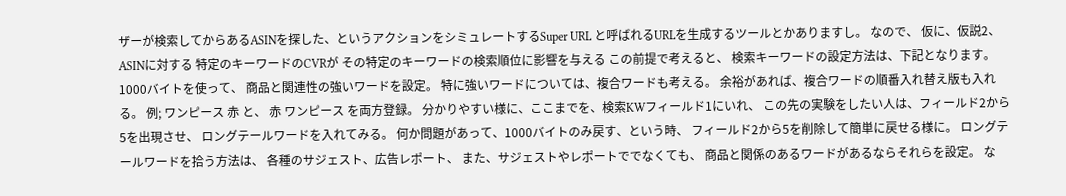ザーが検索してからあるASINを探した、というアクションをシミュレートするSuper URL と呼ばれるURLを生成するツールとかありますし。 なので、 仮に、仮説2、 ASINに対する 特定のキーワードのCVRが その特定のキーワードの検索順位に影響を与える この前提で考えると、 検索キーワードの設定方法は、下記となります。 1000バイトを使って、 商品と関連性の強いワードを設定。 特に強いワードについては、複合ワードも考える。 余裕があれば、複合ワードの順番入れ替え版も入れる。 例; ワンピース 赤 と、 赤 ワンピース を両方登録。 分かりやすい様に、ここまでを、検索KWフィールド1にいれ、 この先の実験をしたい人は、フィールド2から5を出現させ、 ロングテールワードを入れてみる。 何か問題があって、1000バイトのみ戻す、という時、 フィールド2から5を削除して簡単に戻せる様に。 ロングテールワードを拾う方法は、 各種のサジェスト、広告レポート、 また、サジェストやレポートででなくても、 商品と関係のあるワードがあるならそれらを設定。 な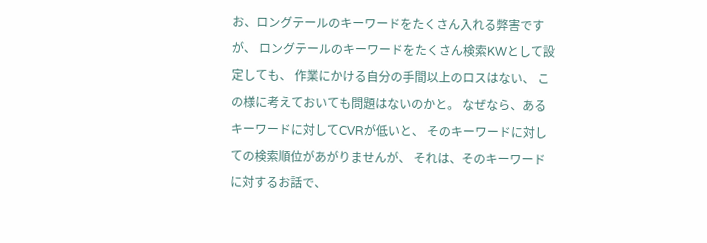お、ロングテールのキーワードをたくさん入れる弊害ですが、 ロングテールのキーワードをたくさん検索KWとして設定しても、 作業にかける自分の手間以上のロスはない、 この様に考えておいても問題はないのかと。 なぜなら、あるキーワードに対してCVRが低いと、 そのキーワードに対しての検索順位があがりませんが、 それは、そのキーワードに対するお話で、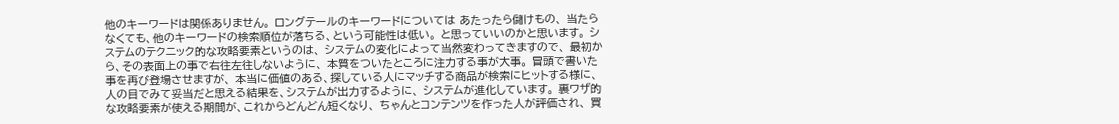他のキーワードは関係ありません。 ロングテールのキーワードについては あたったら儲けもの、 当たらなくても、他のキーワードの検索順位が落ちる、という可能性は低い。 と思っていいのかと思います。 システムのテクニック的な攻略要素というのは、 システムの変化によって当然変わってきますので、 最初から、その表面上の事で右往左往しないように、 本質をついたところに注力する事が大事。 冒頭で書いた事を再び登場させますが、 本当に価値のある、探している人にマッチする商品が検索にヒットする様に、 人の目でみて妥当だと思える結果を、システムが出力するように、 システムが進化しています。 裏ワザ的な攻略要素が使える期間が、これからどんどん短くなり、 ちゃんとコンテンツを作った人が評価され、 買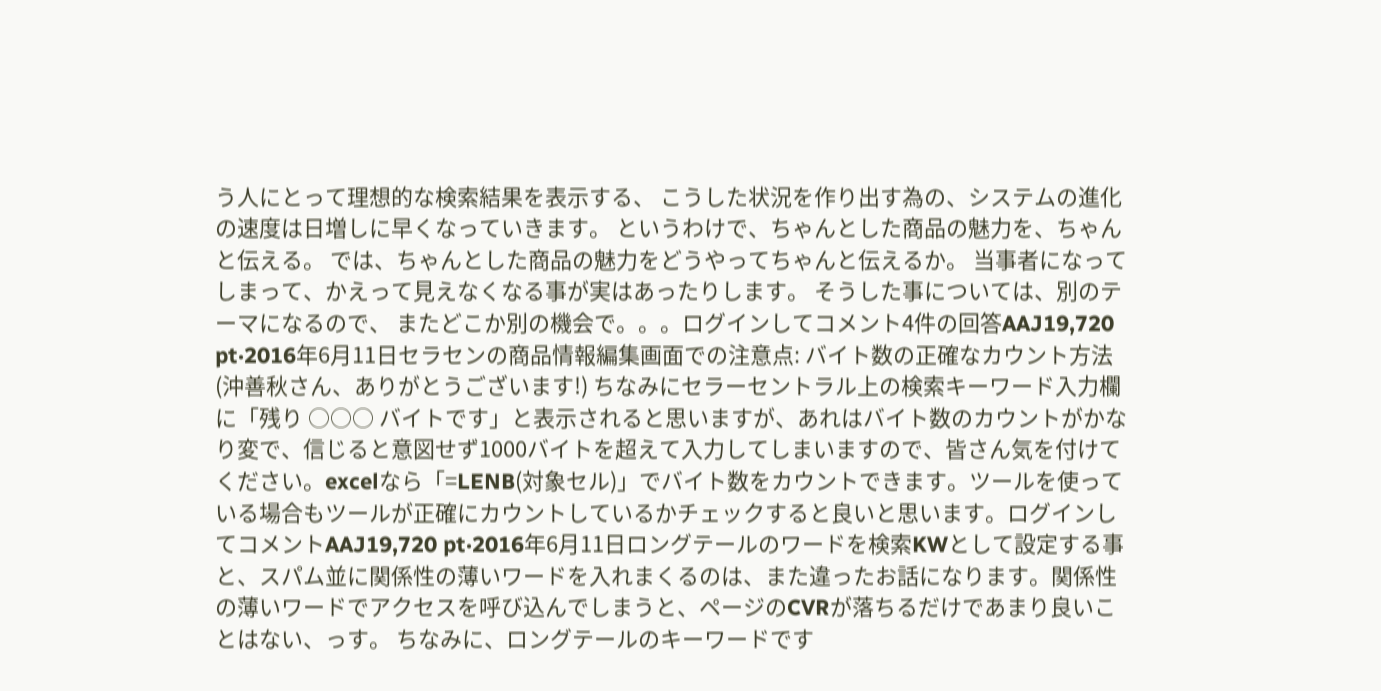う人にとって理想的な検索結果を表示する、 こうした状況を作り出す為の、システムの進化の速度は日増しに早くなっていきます。 というわけで、ちゃんとした商品の魅力を、ちゃんと伝える。 では、ちゃんとした商品の魅力をどうやってちゃんと伝えるか。 当事者になってしまって、かえって見えなくなる事が実はあったりします。 そうした事については、別のテーマになるので、 またどこか別の機会で。。。ログインしてコメント4件の回答AAJ19,720 pt·2016年6月11日セラセンの商品情報編集画面での注意点: バイト数の正確なカウント方法(沖善秋さん、ありがとうございます!) ちなみにセラーセントラル上の検索キーワード入力欄に「残り ○○○ バイトです」と表示されると思いますが、あれはバイト数のカウントがかなり変で、信じると意図せず1000バイトを超えて入力してしまいますので、皆さん気を付けてください。excelなら「=LENB(対象セル)」でバイト数をカウントできます。ツールを使っている場合もツールが正確にカウントしているかチェックすると良いと思います。ログインしてコメントAAJ19,720 pt·2016年6月11日ロングテールのワードを検索KWとして設定する事と、スパム並に関係性の薄いワードを入れまくるのは、また違ったお話になります。関係性の薄いワードでアクセスを呼び込んでしまうと、ページのCVRが落ちるだけであまり良いことはない、っす。 ちなみに、ロングテールのキーワードです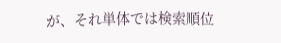が、それ単体では検索順位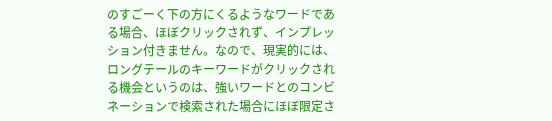のすごーく下の方にくるようなワードである場合、ほぼクリックされず、インプレッション付きません。なので、現実的には、ロングテールのキーワードがクリックされる機会というのは、強いワードとのコンビネーションで検索された場合にほぼ限定さ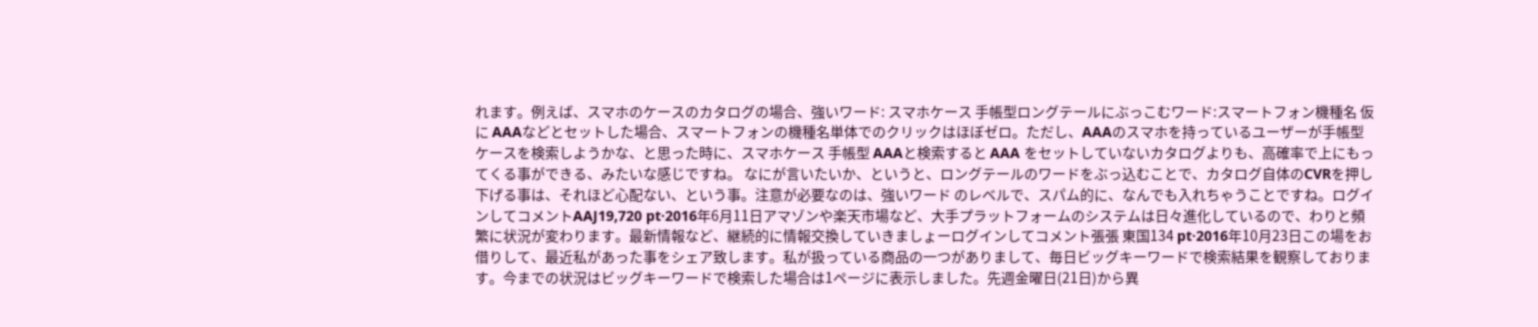れます。例えば、スマホのケースのカタログの場合、強いワード: スマホケース 手帳型ロングテールにぶっこむワード:スマートフォン機種名 仮に AAAなどとセットした場合、スマートフォンの機種名単体でのクリックはほぼゼロ。ただし、AAAのスマホを持っているユーザーが手帳型ケースを検索しようかな、と思った時に、スマホケース 手帳型 AAAと検索すると AAA をセットしていないカタログよりも、高確率で上にもってくる事ができる、みたいな感じですね。 なにが言いたいか、というと、ロングテールのワードをぶっ込むことで、カタログ自体のCVRを押し下げる事は、それほど心配ない、という事。注意が必要なのは、強いワード のレベルで、スパム的に、なんでも入れちゃうことですね。ログインしてコメントAAJ19,720 pt·2016年6月11日アマゾンや楽天市場など、大手プラットフォームのシステムは日々進化しているので、わりと頻繁に状況が変わります。最新情報など、継続的に情報交換していきましょーログインしてコメント張張 東国134 pt·2016年10月23日この場をお借りして、最近私があった事をシェア致します。私が扱っている商品の一つがありまして、毎日ビッグキーワードで検索結果を観察しております。今までの状況はビッグキーワードで検索した場合は1ページに表示しました。先週金曜日(21日)から異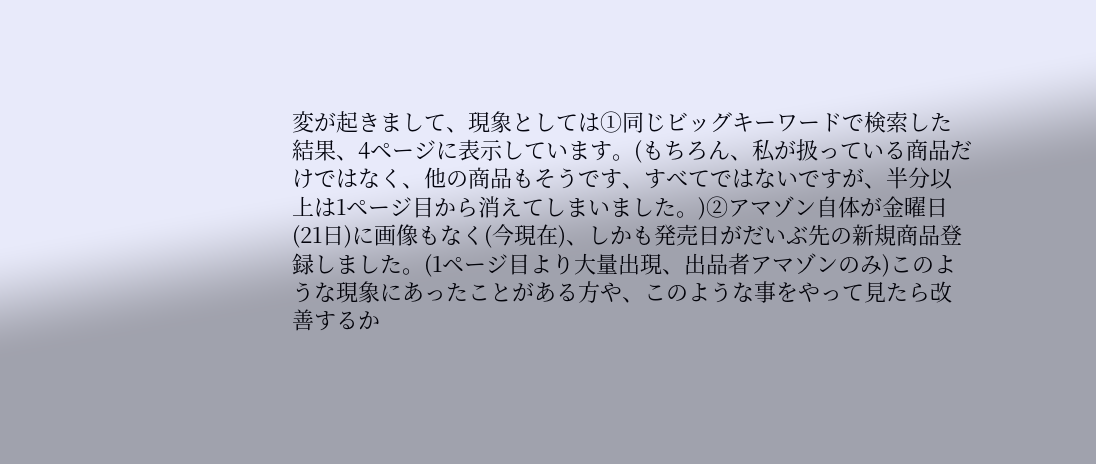変が起きまして、現象としては①同じビッグキーワードで検索した結果、4ページに表示しています。(もちろん、私が扱っている商品だけではなく、他の商品もそうです、すべてではないですが、半分以上は1ページ目から消えてしまいました。)②アマゾン自体が金曜日(21日)に画像もなく(今現在)、しかも発売日がだいぶ先の新規商品登録しました。(1ページ目より大量出現、出品者アマゾンのみ)このような現象にあったことがある方や、このような事をやって見たら改善するか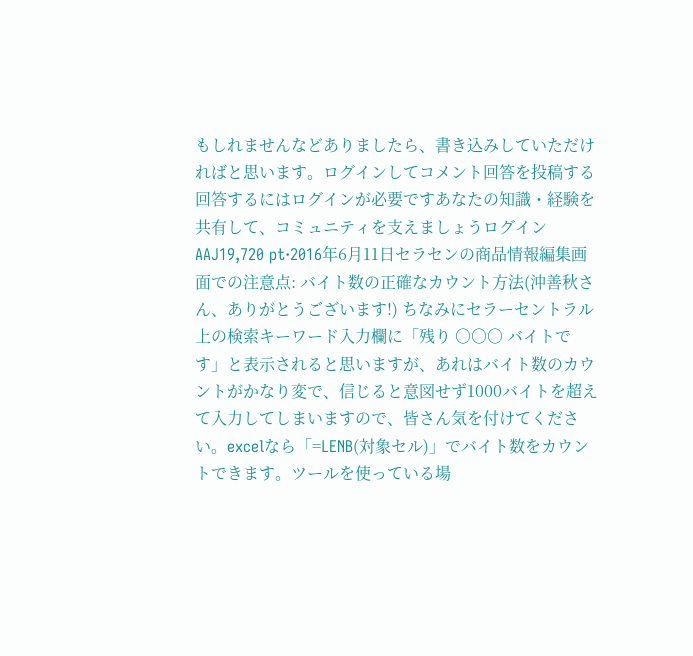もしれませんなどありましたら、書き込みしていただければと思います。ログインしてコメント回答を投稿する回答するにはログインが必要ですあなたの知識・経験を共有して、コミュニティを支えましょうログイン
AAJ19,720 pt·2016年6月11日セラセンの商品情報編集画面での注意点: バイト数の正確なカウント方法(沖善秋さん、ありがとうございます!) ちなみにセラーセントラル上の検索キーワード入力欄に「残り ○○○ バイトです」と表示されると思いますが、あれはバイト数のカウントがかなり変で、信じると意図せず1000バイトを超えて入力してしまいますので、皆さん気を付けてください。excelなら「=LENB(対象セル)」でバイト数をカウントできます。ツールを使っている場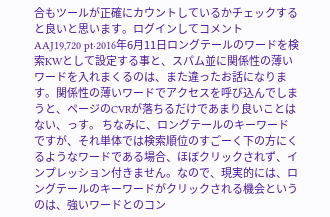合もツールが正確にカウントしているかチェックすると良いと思います。ログインしてコメント
AAJ19,720 pt·2016年6月11日ロングテールのワードを検索KWとして設定する事と、スパム並に関係性の薄いワードを入れまくるのは、また違ったお話になります。関係性の薄いワードでアクセスを呼び込んでしまうと、ページのCVRが落ちるだけであまり良いことはない、っす。 ちなみに、ロングテールのキーワードですが、それ単体では検索順位のすごーく下の方にくるようなワードである場合、ほぼクリックされず、インプレッション付きません。なので、現実的には、ロングテールのキーワードがクリックされる機会というのは、強いワードとのコン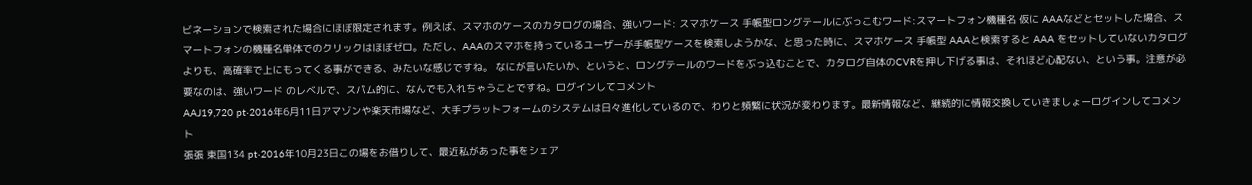ビネーションで検索された場合にほぼ限定されます。例えば、スマホのケースのカタログの場合、強いワード: スマホケース 手帳型ロングテールにぶっこむワード:スマートフォン機種名 仮に AAAなどとセットした場合、スマートフォンの機種名単体でのクリックはほぼゼロ。ただし、AAAのスマホを持っているユーザーが手帳型ケースを検索しようかな、と思った時に、スマホケース 手帳型 AAAと検索すると AAA をセットしていないカタログよりも、高確率で上にもってくる事ができる、みたいな感じですね。 なにが言いたいか、というと、ロングテールのワードをぶっ込むことで、カタログ自体のCVRを押し下げる事は、それほど心配ない、という事。注意が必要なのは、強いワード のレベルで、スパム的に、なんでも入れちゃうことですね。ログインしてコメント
AAJ19,720 pt·2016年6月11日アマゾンや楽天市場など、大手プラットフォームのシステムは日々進化しているので、わりと頻繁に状況が変わります。最新情報など、継続的に情報交換していきましょーログインしてコメント
張張 東国134 pt·2016年10月23日この場をお借りして、最近私があった事をシェア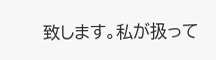致します。私が扱って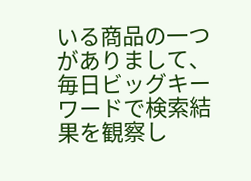いる商品の一つがありまして、毎日ビッグキーワードで検索結果を観察し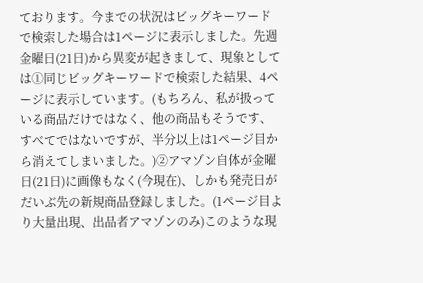ております。今までの状況はビッグキーワードで検索した場合は1ページに表示しました。先週金曜日(21日)から異変が起きまして、現象としては①同じビッグキーワードで検索した結果、4ページに表示しています。(もちろん、私が扱っている商品だけではなく、他の商品もそうです、すべてではないですが、半分以上は1ページ目から消えてしまいました。)②アマゾン自体が金曜日(21日)に画像もなく(今現在)、しかも発売日がだいぶ先の新規商品登録しました。(1ページ目より大量出現、出品者アマゾンのみ)このような現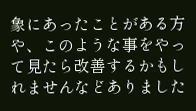象にあったことがある方や、このような事をやって見たら改善するかもしれませんなどありました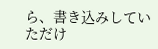ら、書き込みしていただけ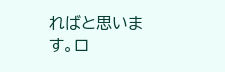ればと思います。ロ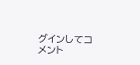グインしてコメント